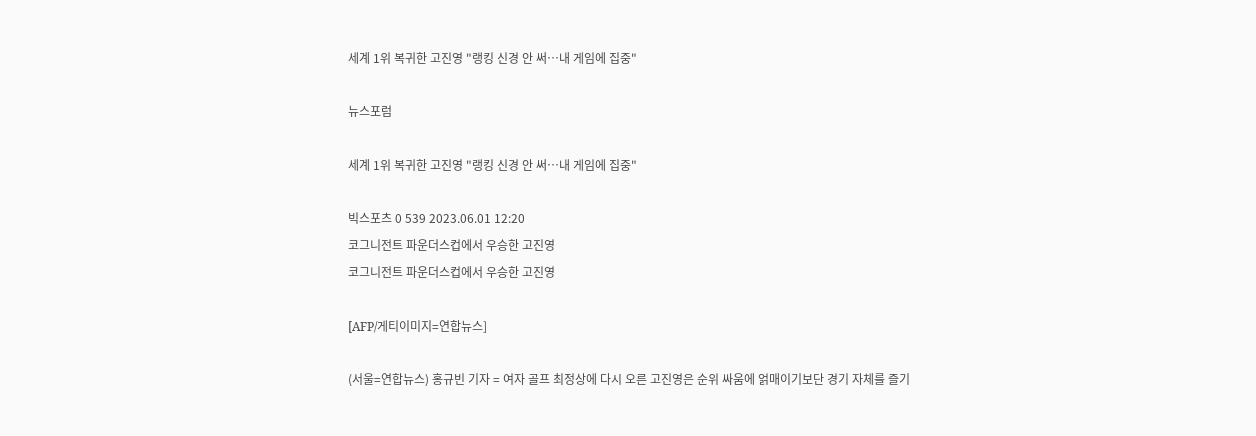세계 1위 복귀한 고진영 "랭킹 신경 안 써…내 게임에 집중"

뉴스포럼

세계 1위 복귀한 고진영 "랭킹 신경 안 써…내 게임에 집중"

빅스포츠 0 539 2023.06.01 12:20
코그니전트 파운더스컵에서 우승한 고진영
코그니전트 파운더스컵에서 우승한 고진영

[AFP/게티이미지=연합뉴스]

(서울=연합뉴스) 홍규빈 기자 = 여자 골프 최정상에 다시 오른 고진영은 순위 싸움에 얽매이기보단 경기 자체를 즐기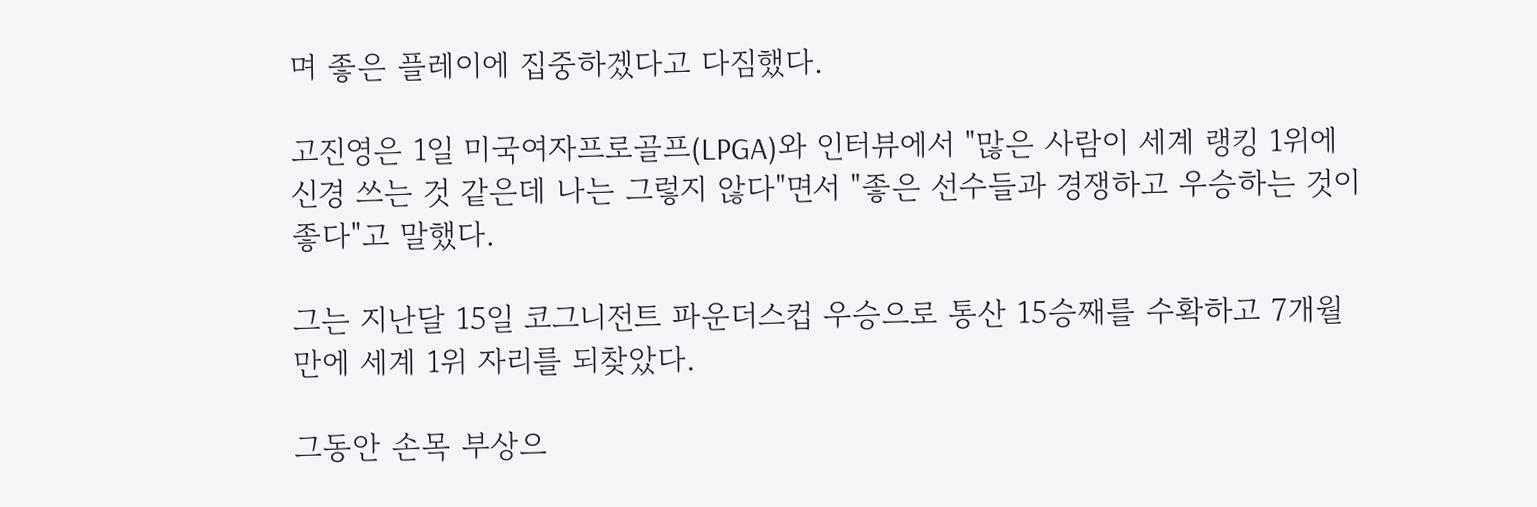며 좋은 플레이에 집중하겠다고 다짐했다.

고진영은 1일 미국여자프로골프(LPGA)와 인터뷰에서 "많은 사람이 세계 랭킹 1위에 신경 쓰는 것 같은데 나는 그렇지 않다"면서 "좋은 선수들과 경쟁하고 우승하는 것이 좋다"고 말했다.

그는 지난달 15일 코그니전트 파운더스컵 우승으로 통산 15승째를 수확하고 7개월 만에 세계 1위 자리를 되찾았다.

그동안 손목 부상으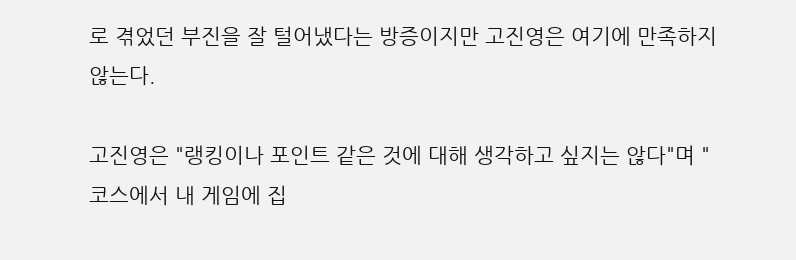로 겪었던 부진을 잘 털어냈다는 방증이지만 고진영은 여기에 만족하지 않는다.

고진영은 "랭킹이나 포인트 같은 것에 대해 생각하고 싶지는 않다"며 "코스에서 내 게임에 집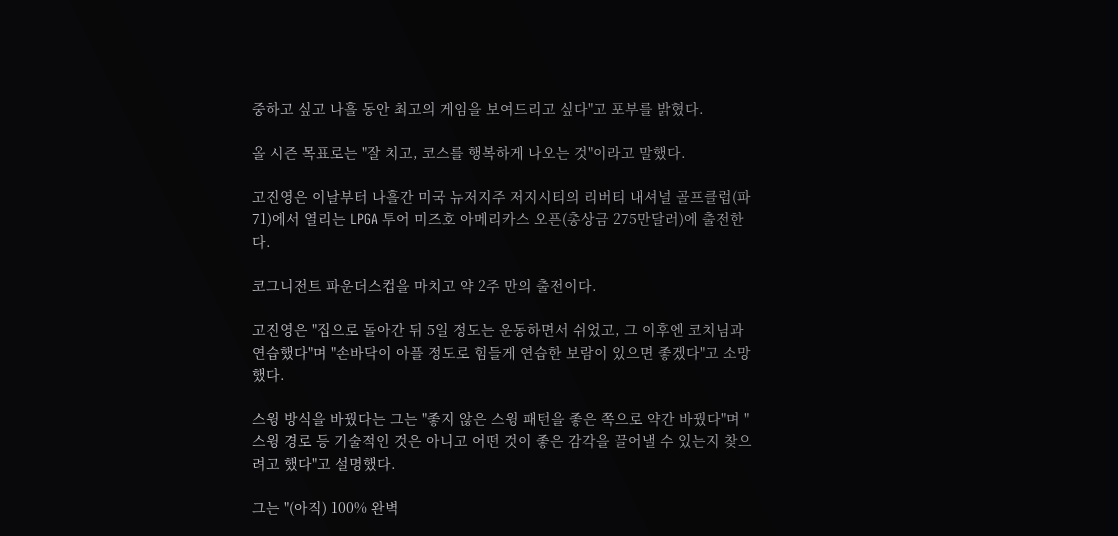중하고 싶고 나흘 동안 최고의 게임을 보여드리고 싶다"고 포부를 밝혔다.

올 시즌 목표로는 "잘 치고, 코스를 행복하게 나오는 것"이라고 말했다.

고진영은 이날부터 나흘간 미국 뉴저지주 저지시티의 리버티 내셔널 골프클럽(파71)에서 열리는 LPGA 투어 미즈호 아메리카스 오픈(총상금 275만달러)에 출전한다.

코그니전트 파운더스컵을 마치고 약 2주 만의 출전이다.

고진영은 "집으로 돌아간 뒤 5일 정도는 운동하면서 쉬었고, 그 이후엔 코치님과 연습했다"며 "손바닥이 아플 정도로 힘들게 연습한 보람이 있으면 좋겠다"고 소망했다.

스윙 방식을 바꿨다는 그는 "좋지 않은 스윙 패턴을 좋은 쪽으로 약간 바꿨다"며 "스윙 경로 등 기술적인 것은 아니고 어떤 것이 좋은 감각을 끌어낼 수 있는지 찾으려고 했다"고 설명했다.

그는 "(아직) 100% 완벽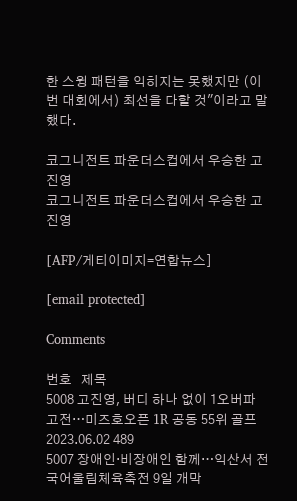한 스윙 패턴을 익히지는 못했지만 (이번 대회에서) 최선을 다할 것"이라고 말했다.

코그니전트 파운더스컵에서 우승한 고진영
코그니전트 파운더스컵에서 우승한 고진영

[AFP/게티이미지=연합뉴스]

[email protected]

Comments

번호   제목
5008 고진영, 버디 하나 없이 1오버파 고전…미즈호오픈 1R 공동 55위 골프 2023.06.02 489
5007 장애인·비장애인 함께…익산서 전국어울림체육축전 9일 개막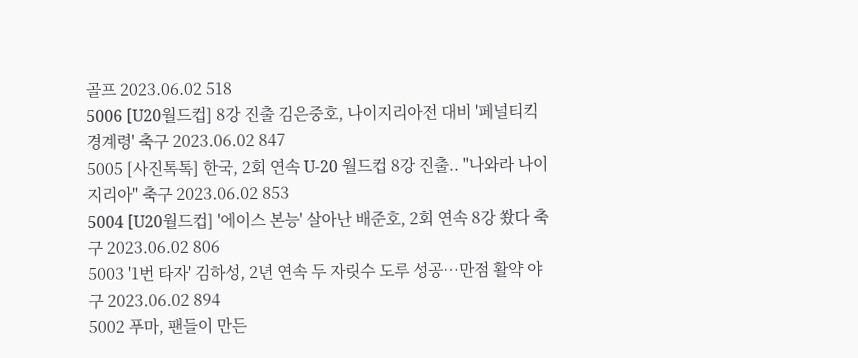골프 2023.06.02 518
5006 [U20월드컵] 8강 진출 김은중호, 나이지리아전 대비 '페널티킥 경계령' 축구 2023.06.02 847
5005 [사진톡톡] 한국, 2회 연속 U-20 월드컵 8강 진출.. "나와라 나이지리아" 축구 2023.06.02 853
5004 [U20월드컵] '에이스 본능' 살아난 배준호, 2회 연속 8강 쐈다 축구 2023.06.02 806
5003 '1번 타자' 김하성, 2년 연속 두 자릿수 도루 성공…만점 활약 야구 2023.06.02 894
5002 푸마, 팬들이 만든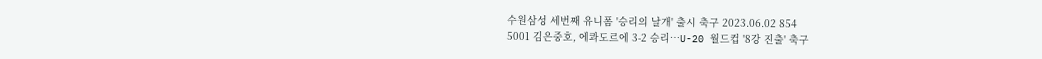수원삼성 세번째 유니폼 '승리의 날개' 출시 축구 2023.06.02 854
5001 김은중호, 에콰도르에 3-2 승리…U-20 월드컵 '8강 진출' 축구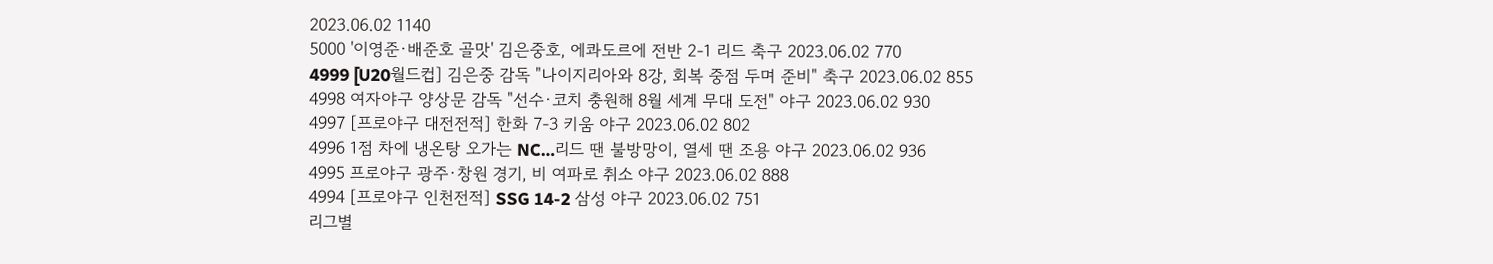2023.06.02 1140
5000 '이영준·배준호 골맛' 김은중호, 에콰도르에 전반 2-1 리드 축구 2023.06.02 770
4999 [U20월드컵] 김은중 감독 "나이지리아와 8강, 회복 중점 두며 준비" 축구 2023.06.02 855
4998 여자야구 양상문 감독 "선수·코치 충원해 8월 세계 무대 도전" 야구 2023.06.02 930
4997 [프로야구 대전전적] 한화 7-3 키움 야구 2023.06.02 802
4996 1점 차에 냉온탕 오가는 NC…리드 땐 불방망이, 열세 땐 조용 야구 2023.06.02 936
4995 프로야구 광주·창원 경기, 비 여파로 취소 야구 2023.06.02 888
4994 [프로야구 인천전적] SSG 14-2 삼성 야구 2023.06.02 751
리그별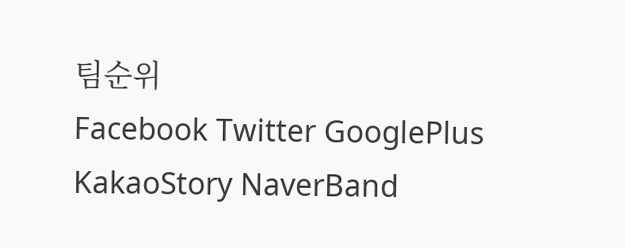팀순위
Facebook Twitter GooglePlus KakaoStory NaverBand